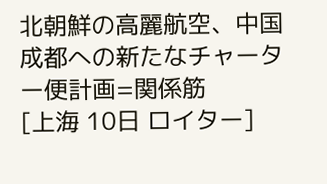北朝鮮の高麗航空、中国成都への新たなチャーター便計画=関係筋
[上海 10日 ロイター]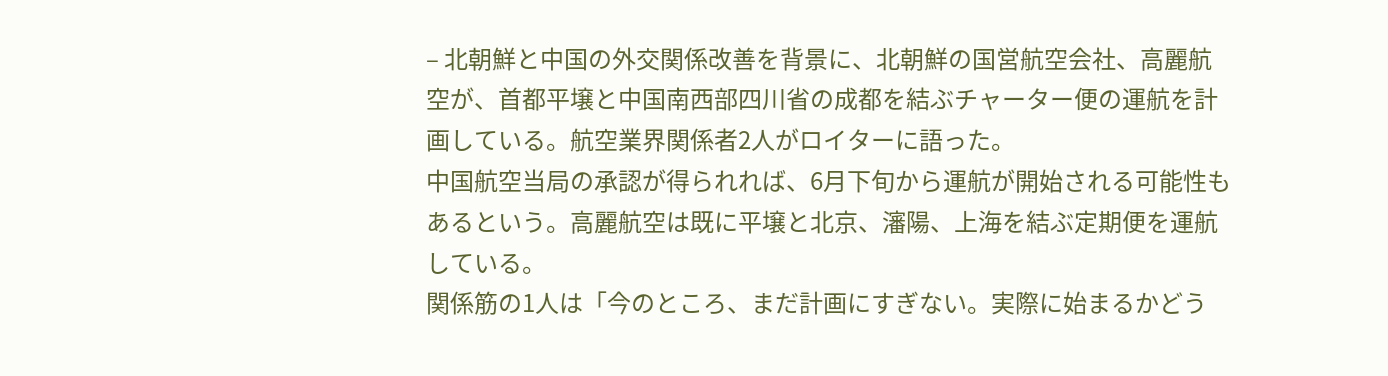– 北朝鮮と中国の外交関係改善を背景に、北朝鮮の国営航空会社、高麗航空が、首都平壌と中国南西部四川省の成都を結ぶチャーター便の運航を計画している。航空業界関係者2人がロイターに語った。
中国航空当局の承認が得られれば、6月下旬から運航が開始される可能性もあるという。高麗航空は既に平壌と北京、瀋陽、上海を結ぶ定期便を運航している。
関係筋の1人は「今のところ、まだ計画にすぎない。実際に始まるかどう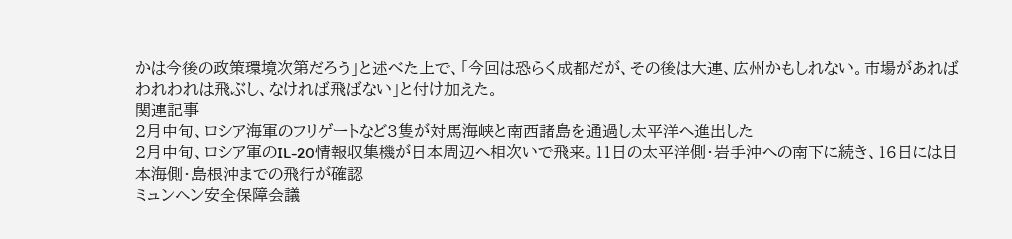かは今後の政策環境次第だろう」と述べた上で、「今回は恐らく成都だが、その後は大連、広州かもしれない。市場があればわれわれは飛ぶし、なければ飛ばない」と付け加えた。
関連記事
2月中旬、ロシア海軍のフリゲートなど3隻が対馬海峡と南西諸島を通過し太平洋へ進出した
2月中旬、ロシア軍のIL-20情報収集機が日本周辺へ相次いで飛来。11日の太平洋側・岩手沖への南下に続き、16日には日本海側・島根沖までの飛行が確認
ミュンヘン安全保障会議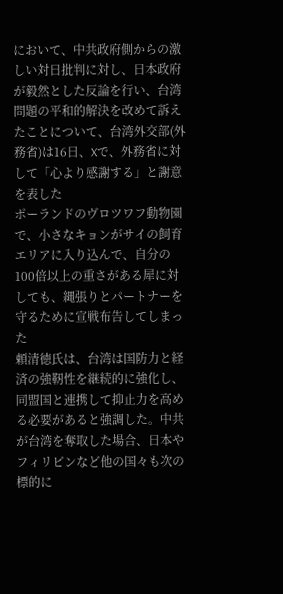において、中共政府側からの激しい対日批判に対し、日本政府が毅然とした反論を行い、台湾問題の平和的解決を改めて訴えたことについて、台湾外交部(外務省)は16日、Xで、外務省に対して「心より感謝する」と謝意を表した
ポーランドのヴロツワフ動物園で、小さなキョンがサイの飼育エリアに入り込んで、自分の100倍以上の重さがある犀に対しても、縄張りとパートナーを守るために宣戦布告してしまった
頼清徳氏は、台湾は国防力と経済の強靭性を継続的に強化し、同盟国と連携して抑止力を高める必要があると強調した。中共が台湾を奪取した場合、日本やフィリピンなど他の国々も次の標的に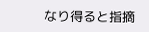なり得ると指摘